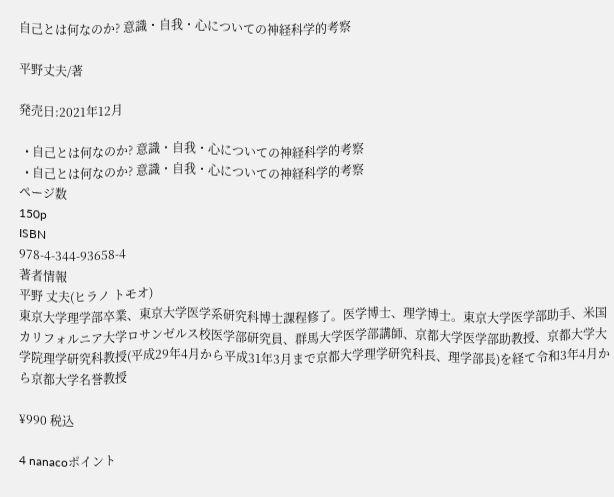自己とは何なのか? 意識・自我・心についての神経科学的考察

平野丈夫/著

発売日:2021年12月

  • 自己とは何なのか? 意識・自我・心についての神経科学的考察
  • 自己とは何なのか? 意識・自我・心についての神経科学的考察
ページ数
150p
ISBN
978-4-344-93658-4
著者情報
平野 丈夫(ヒラノ トモオ)
東京大学理学部卒業、東京大学医学系研究科博士課程修了。医学博士、理学博士。東京大学医学部助手、米国カリフォルニア大学ロサンゼルス校医学部研究員、群馬大学医学部講師、京都大学医学部助教授、京都大学大学院理学研究科教授(平成29年4月から平成31年3月まで京都大学理学研究科長、理学部長)を経て令和3年4月から京都大学名誉教授

¥990 税込

4 nanacoポイント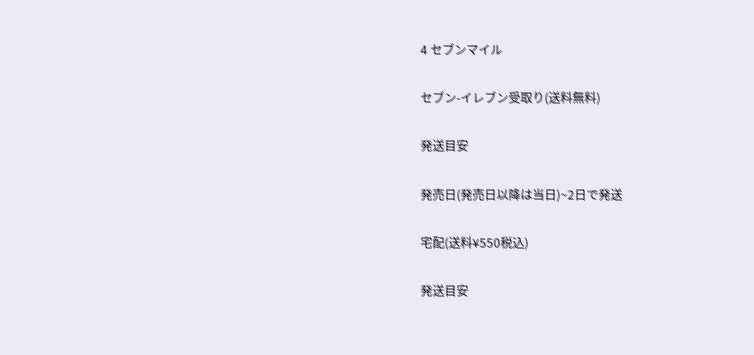4 セブンマイル

セブン-イレブン受取り(送料無料)

発送目安

発売日(発売日以降は当日)~2日で発送

宅配(送料¥550税込)

発送目安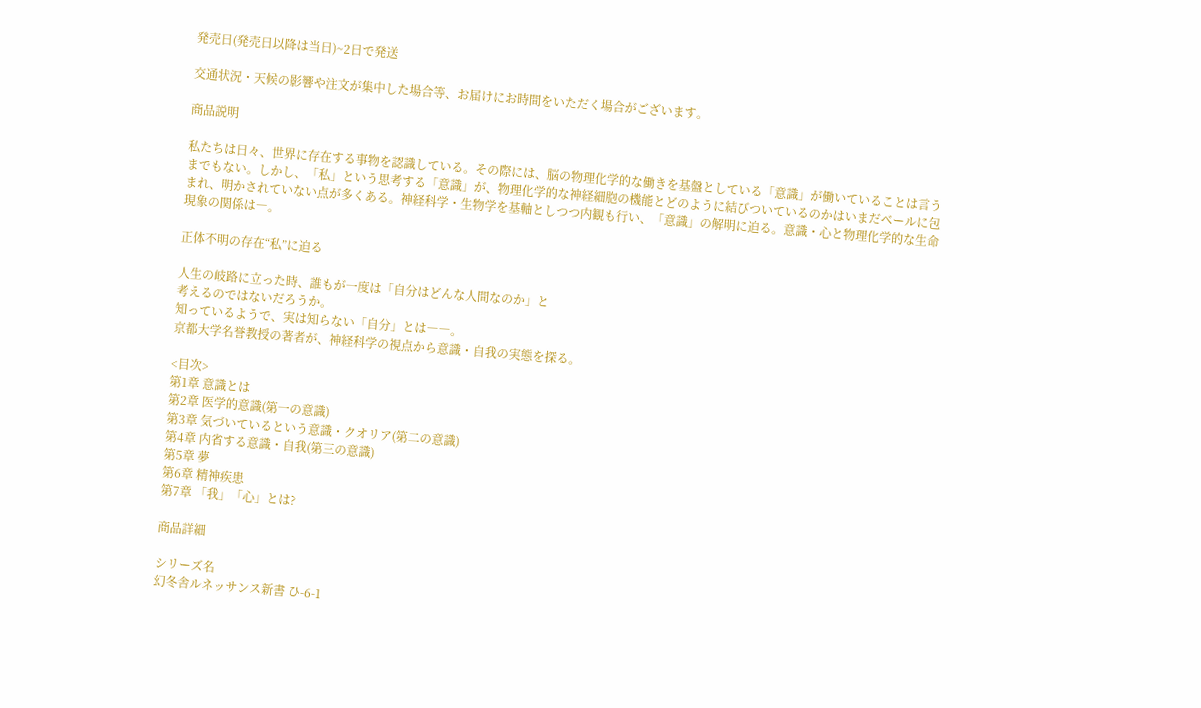発売日(発売日以降は当日)~2日で発送

交通状況・天候の影響や注文が集中した場合等、お届けにお時間をいただく場合がございます。

商品説明

私たちは日々、世界に存在する事物を認識している。その際には、脳の物理化学的な働きを基盤としている「意識」が働いていることは言うまでもない。しかし、「私」という思考する「意識」が、物理化学的な神経細胞の機能とどのように結びついているのかはいまだベールに包まれ、明かされていない点が多くある。神経科学・生物学を基軸としつつ内観も行い、「意識」の解明に迫る。意識・心と物理化学的な生命現象の関係は―。

正体不明の存在“私”に迫る

人生の岐路に立った時、誰もが一度は「自分はどんな人間なのか」と
考えるのではないだろうか。
知っているようで、実は知らない「自分」とは――。
京都大学名誉教授の著者が、神経科学の視点から意識・自我の実態を探る。

<目次>
第1章 意識とは
第2章 医学的意識(第一の意識)
第3章 気づいているという意識・クオリア(第二の意識)
第4章 内省する意識・自我(第三の意識)
第5章 夢
第6章 精神疾患
第7章 「我」「心」とは?

商品詳細

シリーズ名
幻冬舎ルネッサンス新書 ひ-6-1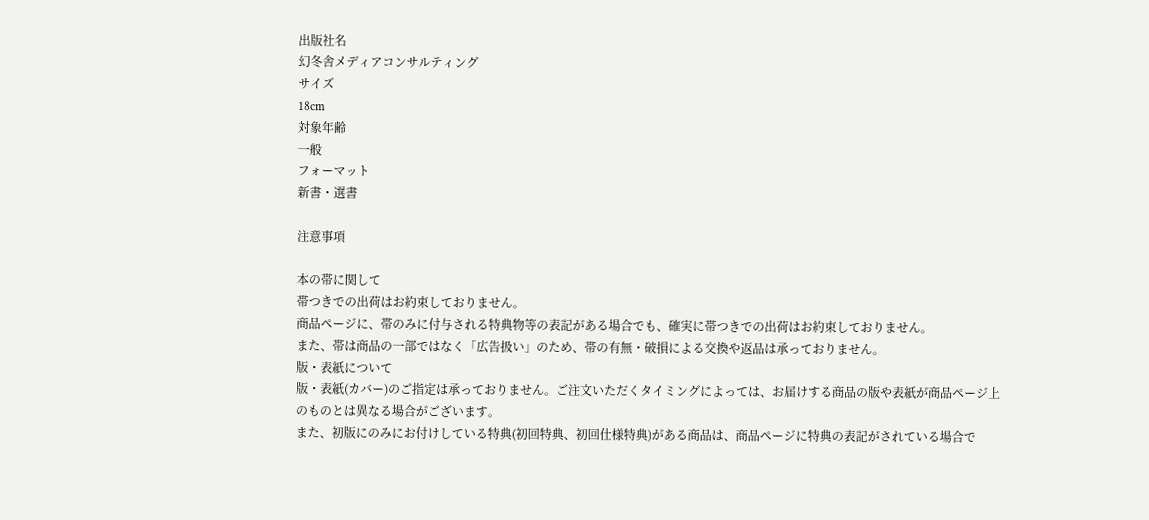出版社名
幻冬舎メディアコンサルティング
サイズ
18cm
対象年齢
一般
フォーマット
新書・選書

注意事項

本の帯に関して
帯つきでの出荷はお約束しておりません。
商品ページに、帯のみに付与される特典物等の表記がある場合でも、確実に帯つきでの出荷はお約束しておりません。
また、帯は商品の一部ではなく「広告扱い」のため、帯の有無・破損による交換や返品は承っておりません。
版・表紙について
版・表紙(カバー)のご指定は承っておりません。ご注文いただくタイミングによっては、お届けする商品の版や表紙が商品ページ上のものとは異なる場合がございます。
また、初版にのみにお付けしている特典(初回特典、初回仕様特典)がある商品は、商品ページに特典の表記がされている場合で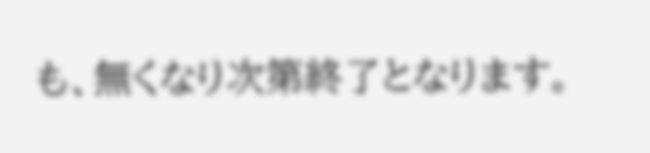も、無くなり次第終了となります。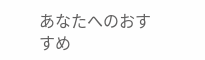あなたへのおすすめ